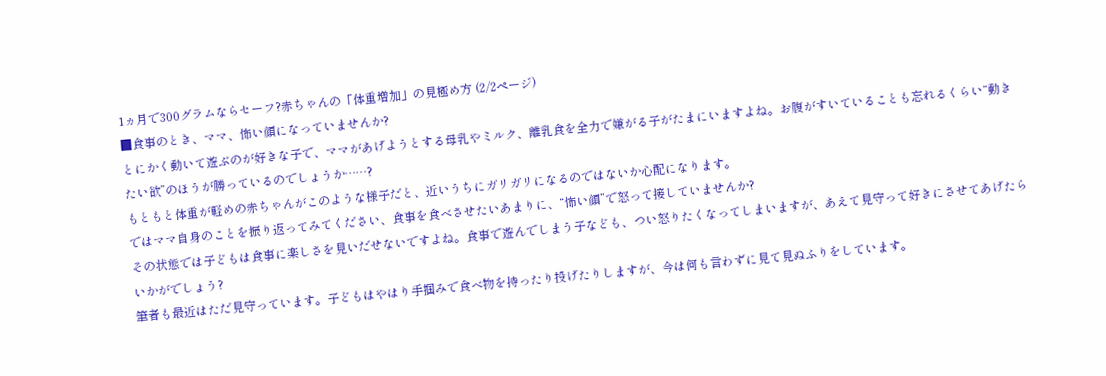1ヵ月で300グラムならセーフ?赤ちゃんの「体重増加」の見極め方 (2/2ページ)
■食事のとき、ママ、怖い顔になっていませんか?
とにかく動いて遊ぶのが好きな子で、ママがあげようとする母乳やミルク、離乳食を全力で嫌がる子がたまにいますよね。お腹がすいていることも忘れるくらい“動きたい欲”のほうが勝っているのでしょうか……?
もともと体重が軽めの赤ちゃんがこのような様子だと、近いうちにガリガリになるのではないか心配になります。
ではママ自身のことを振り返ってみてください、食事を食べさせたいあまりに、“怖い顔”で怒って接していませんか?
その状態では子どもは食事に楽しさを見いだせないですよね。食事で遊んでしまう子なども、つい怒りたくなってしまいますが、あえて見守って好きにさせてあげたらいかがでしょう?
筆者も最近はただ見守っています。子どもはやはり手掴みで食べ物を持ったり投げたりしますが、今は何も言わずに見て見ぬふりをしています。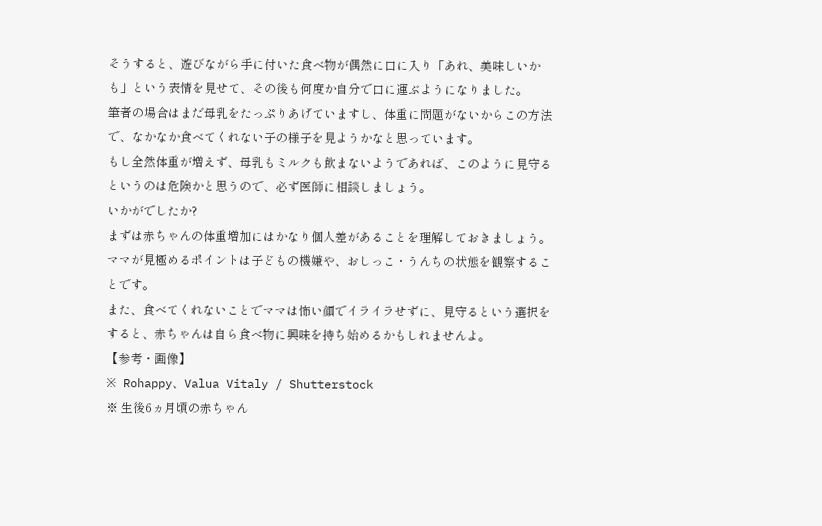そうすると、遊びながら手に付いた食べ物が偶然に口に入り「あれ、美味しいかも」という表情を見せて、その後も何度か自分で口に運ぶようになりました。
筆者の場合はまだ母乳をたっぷりあげていますし、体重に問題がないからこの方法で、なかなか食べてくれない子の様子を見ようかなと思っています。
もし全然体重が増えず、母乳もミルクも飲まないようであれば、このように見守るというのは危険かと思うので、必ず医師に相談しましょう。
いかがでしたか?
まずは赤ちゃんの体重増加にはかなり個人差があることを理解しておきましょう。ママが見極めるポイントは子どもの機嫌や、おしっこ・うんちの状態を観察することです。
また、食べてくれないことでママは怖い顔でイライラせずに、見守るという選択をすると、赤ちゃんは自ら食べ物に興味を持ち始めるかもしれませんよ。
【参考・画像】
※ Rohappy、Valua Vitaly / Shutterstock
※ 生後6ヵ月頃の赤ちゃん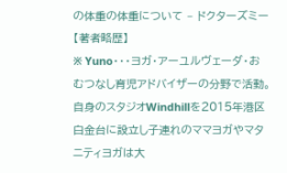の体重の体重について – ドクターズミー
【著者略歴】
※ Yuno・・・ヨガ・アーユルヴェーダ・おむつなし育児アドバイザーの分野で活動。自身のスタジオWindhillを2015年港区白金台に設立し子連れのママヨガやマタニティヨガは大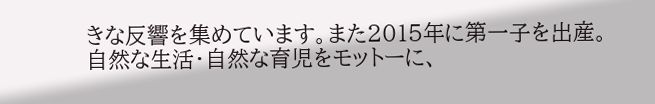きな反響を集めています。また2015年に第一子を出産。自然な生活・自然な育児をモットーに、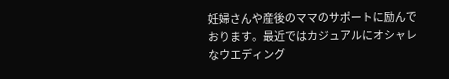妊婦さんや産後のママのサポートに励んでおります。最近ではカジュアルにオシャレなウエディング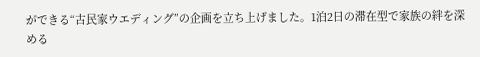ができる“古民家ウエディング”の企画を立ち上げました。1泊2日の滞在型で家族の絆を深める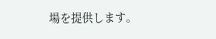場を提供します。